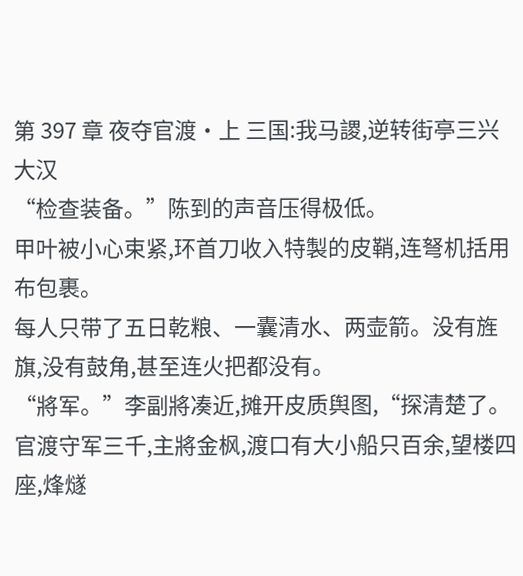第 397 章 夜夺官渡·上 三国:我马謖,逆转街亭三兴大汉
“检查装备。”陈到的声音压得极低。
甲叶被小心束紧,环首刀收入特製的皮鞘,连弩机括用布包裹。
每人只带了五日乾粮、一囊清水、两壶箭。没有旌旗,没有鼓角,甚至连火把都没有。
“將军。”李副將凑近,摊开皮质舆图,“探清楚了。官渡守军三千,主將金枫,渡口有大小船只百余,望楼四座,烽燧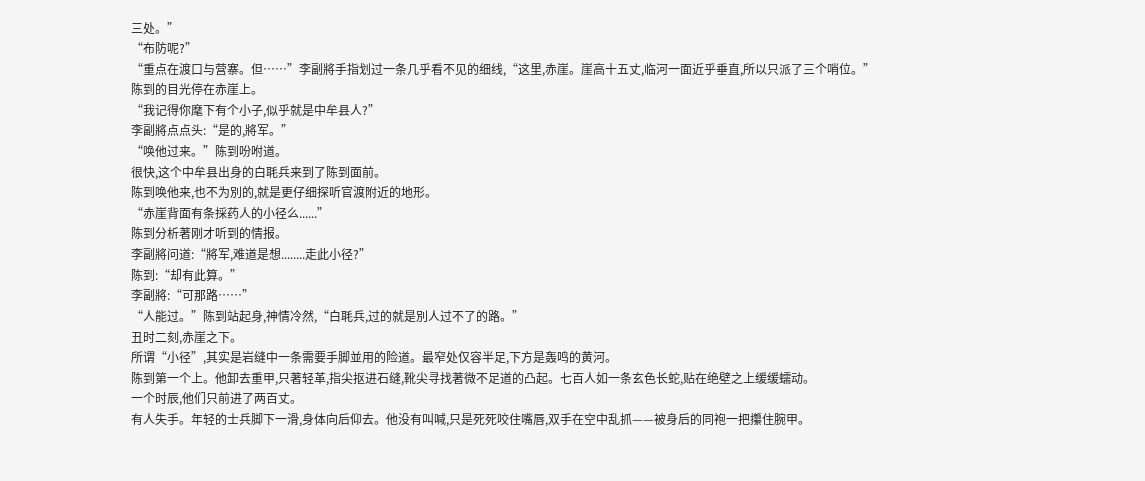三处。”
“布防呢?”
“重点在渡口与营寨。但……”李副將手指划过一条几乎看不见的细线,“这里,赤崖。崖高十五丈,临河一面近乎垂直,所以只派了三个哨位。”
陈到的目光停在赤崖上。
“我记得你麾下有个小子,似乎就是中牟县人?”
李副將点点头:“是的,將军。”
“唤他过来。”陈到吩咐道。
很快,这个中牟县出身的白毦兵来到了陈到面前。
陈到唤他来,也不为別的,就是更仔细探听官渡附近的地形。
“赤崖背面有条採药人的小径么......”
陈到分析著刚才听到的情报。
李副將问道:“將军,难道是想........走此小径?”
陈到:“却有此算。”
李副將:“可那路……”
“人能过。”陈到站起身,神情冷然,“白毦兵,过的就是別人过不了的路。”
丑时二刻,赤崖之下。
所谓“小径”,其实是岩缝中一条需要手脚並用的险道。最窄处仅容半足,下方是轰鸣的黄河。
陈到第一个上。他卸去重甲,只著轻革,指尖抠进石缝,靴尖寻找著微不足道的凸起。七百人如一条玄色长蛇,贴在绝壁之上缓缓蠕动。
一个时辰,他们只前进了两百丈。
有人失手。年轻的士兵脚下一滑,身体向后仰去。他没有叫喊,只是死死咬住嘴唇,双手在空中乱抓——被身后的同袍一把攥住腕甲。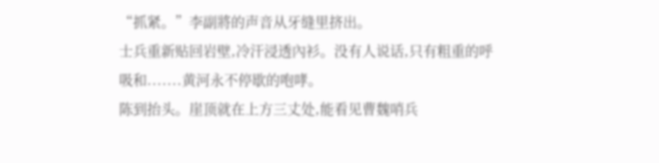“抓紧。”李副將的声音从牙缝里挤出。
士兵重新贴回岩壁,冷汗浸透內衫。没有人说话,只有粗重的呼吸和.......黄河永不停歇的咆哮。
陈到抬头。崖顶就在上方三丈处,能看见曹魏哨兵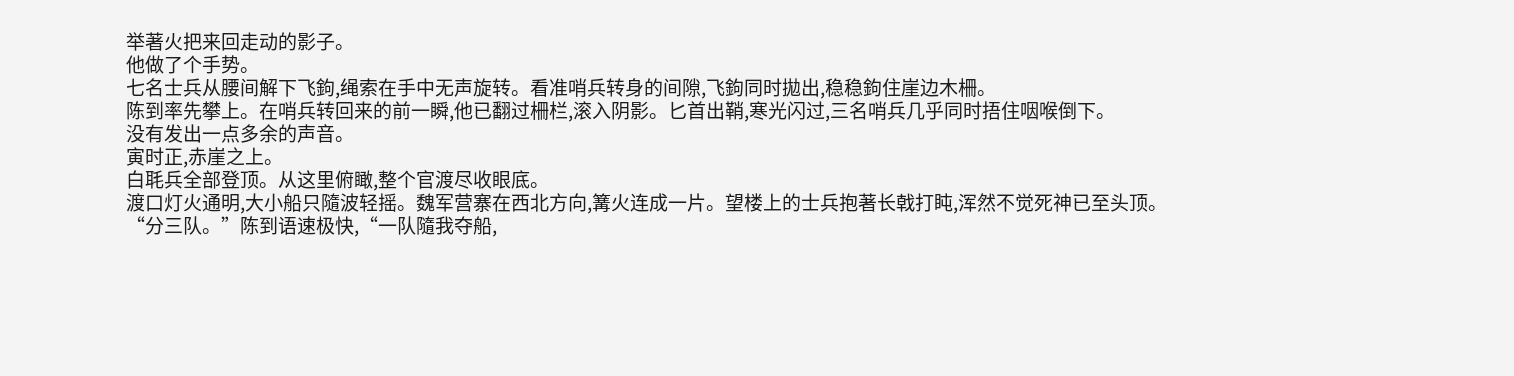举著火把来回走动的影子。
他做了个手势。
七名士兵从腰间解下飞鉤,绳索在手中无声旋转。看准哨兵转身的间隙,飞鉤同时拋出,稳稳鉤住崖边木柵。
陈到率先攀上。在哨兵转回来的前一瞬,他已翻过柵栏,滚入阴影。匕首出鞘,寒光闪过,三名哨兵几乎同时捂住咽喉倒下。
没有发出一点多余的声音。
寅时正,赤崖之上。
白毦兵全部登顶。从这里俯瞰,整个官渡尽收眼底。
渡口灯火通明,大小船只隨波轻摇。魏军营寨在西北方向,篝火连成一片。望楼上的士兵抱著长戟打盹,浑然不觉死神已至头顶。
“分三队。”陈到语速极快,“一队隨我夺船,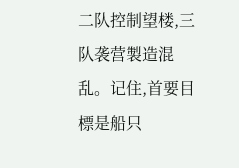二队控制望楼,三队袭营製造混乱。记住,首要目標是船只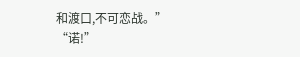和渡口,不可恋战。”
“诺!”